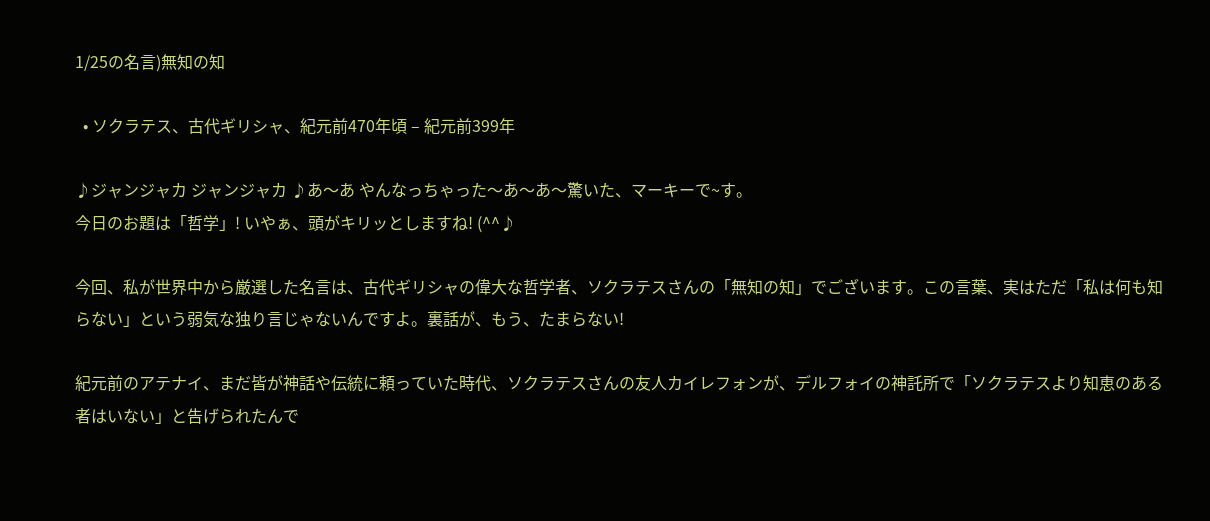1/25の名言)無知の知

  • ソクラテス、古代ギリシャ、紀元前470年頃 – 紀元前399年

♪ジャンジャカ ジャンジャカ ♪あ〜あ やんなっちゃった〜あ〜あ〜驚いた、マーキーで~す。
今日のお題は「哲学」! いやぁ、頭がキリッとしますね! (^^♪

今回、私が世界中から厳選した名言は、古代ギリシャの偉大な哲学者、ソクラテスさんの「無知の知」でございます。この言葉、実はただ「私は何も知らない」という弱気な独り言じゃないんですよ。裏話が、もう、たまらない!

紀元前のアテナイ、まだ皆が神話や伝統に頼っていた時代、ソクラテスさんの友人カイレフォンが、デルフォイの神託所で「ソクラテスより知恵のある者はいない」と告げられたんで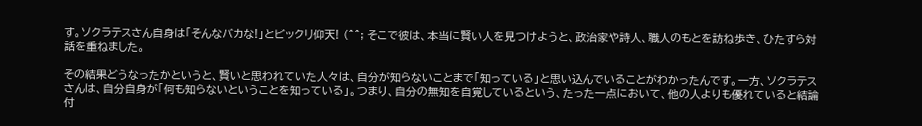す。ソクラテスさん自身は「そんなバカな!」とビックリ仰天! (^^; そこで彼は、本当に賢い人を見つけようと、政治家や詩人、職人のもとを訪ね歩き、ひたすら対話を重ねました。

その結果どうなったかというと、賢いと思われていた人々は、自分が知らないことまで「知っている」と思い込んでいることがわかったんです。一方、ソクラテスさんは、自分自身が「何も知らないということを知っている」。つまり、自分の無知を自覚しているという、たった一点において、他の人よりも優れていると結論付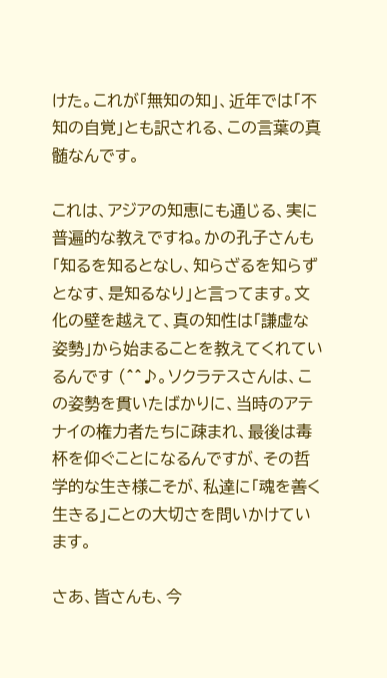けた。これが「無知の知」、近年では「不知の自覚」とも訳される、この言葉の真髄なんです。

これは、アジアの知恵にも通じる、実に普遍的な教えですね。かの孔子さんも「知るを知るとなし、知らざるを知らずとなす、是知るなり」と言ってます。文化の壁を越えて、真の知性は「謙虚な姿勢」から始まることを教えてくれているんです (^^♪。ソクラテスさんは、この姿勢を貫いたばかりに、当時のアテナイの権力者たちに疎まれ、最後は毒杯を仰ぐことになるんですが、その哲学的な生き様こそが、私達に「魂を善く生きる」ことの大切さを問いかけています。

さあ、皆さんも、今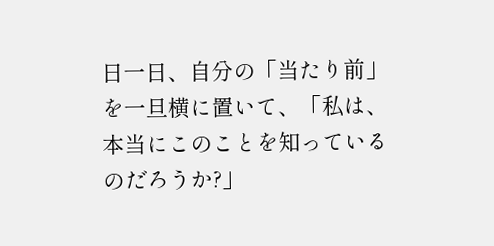日一日、自分の「当たり前」を一旦横に置いて、「私は、本当にこのことを知っているのだろうか?」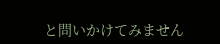と問いかけてみません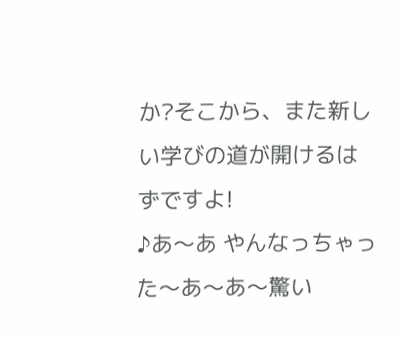か?そこから、また新しい学びの道が開けるはずですよ!
♪あ〜あ やんなっちゃった〜あ〜あ〜驚い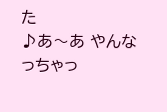た
♪あ〜あ やんなっちゃっ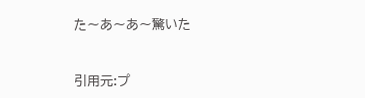た〜あ〜あ〜驚いた


引用元:プ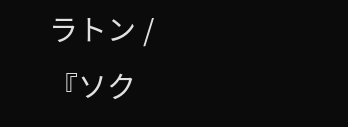ラトン / 『ソク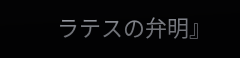ラテスの弁明』